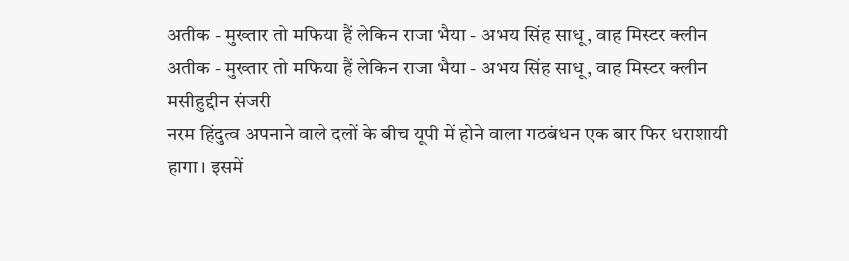अतीक - मुख्तार तो मफिया हैं लेकिन राजा भैया - अभय सिंह साधू, वाह मिस्टर क्लीन
अतीक - मुख्तार तो मफिया हैं लेकिन राजा भैया - अभय सिंह साधू, वाह मिस्टर क्लीन
मसीहुद्दीन संजरी
नरम हिंदुत्व अपनाने वाले दलों के बीच यूपी में होने वाला गठबंधन एक बार फिर धराशायी हागा। इसमें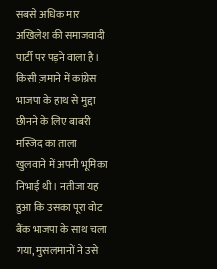सबसे अधिक मार अखिलेश की समाजवादी पार्टी पर पड़ने वाला है।
किसी ज़माने में कांग्रेस भाजपा के हाथ से मुद्दा छीनने के लिए बाबरी मस्जिद का ताला खुलवाने में अपनी भूमिका निभाई थी। नतीजा यह हुआ कि उसका पूरा वोट बैंक भाजपा के साथ चला गया, मुसलमानों ने उसे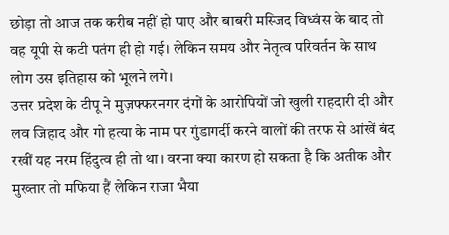छोड़ा तो आज तक करीब नहीं हो पाए और बाबरी मस्जिद विध्वंस के बाद तो वह यूपी से कटी पतंग ही हो गई। लेकिन समय और नेतृत्व परिवर्तन के साथ लोग उस इतिहास को भूलने लगे।
उत्तर प्रदेश के टीपू ने मुज़फ्फरनगर दंगों के आरोपियों जो खुली राहदारी दी और लव जिहाद और गो हत्या के नाम पर गुंडागर्दी करने वालों की तरफ से आंखें बंद रखीं यह नरम हिंदुत्व ही तो था। वरना क्या कारण हो सकता है कि अतीक और मुख्तार तो मफिया हैं लेकिन राजा भैया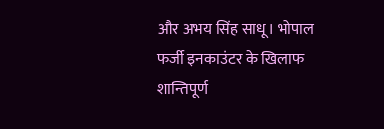और अभय सिंह साधू। भोपाल फर्जी इनकाउंटर के खिलाफ शान्तिपूर्ण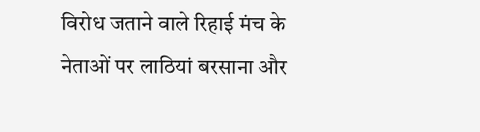विरोध जताने वाले रिहाई मंच के नेताओं पर लाठियां बरसाना और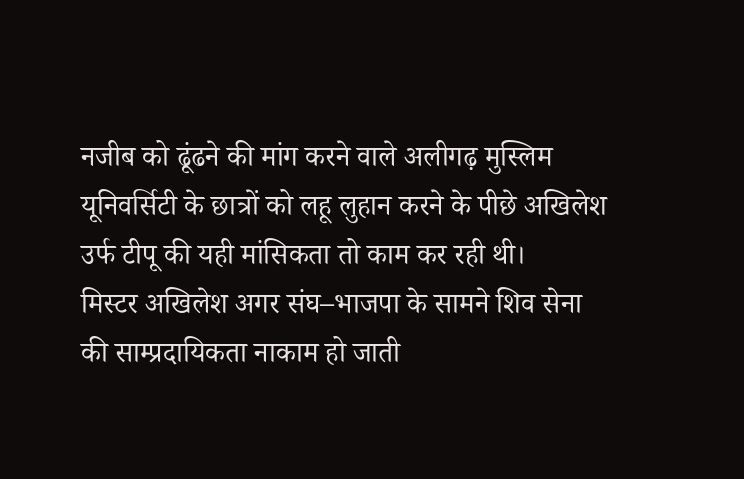नजीब को ढूंढने की मांग करने वाले अलीगढ़ मुस्लिम यूनिवर्सिटी के छात्रों को लहू लुहान करने के पीछे अखिलेश उर्फ टीपू की यही मांसिकता तो काम कर रही थी।
मिस्टर अखिलेश अगर संघ–भाजपा के सामने शिव सेना की साम्प्रदायिकता नाकाम हो जाती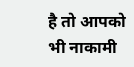है तो आपको भी नाकामी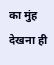का मुंह देखना ही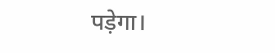पड़ेगा।